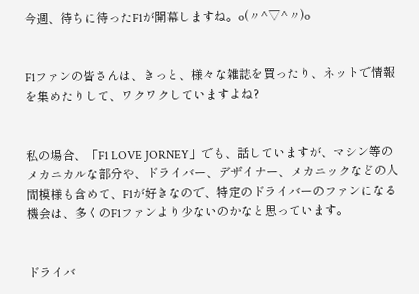今週、待ちに待ったF1が開幕しますね。o(〃^▽^〃)o


F1ファンの皆さんは、きっと、様々な雑誌を買ったり、ネットで情報を集めたりして、ワクワクしていますよね?


私の場合、「F1 LOVE JORNEY」でも、話していますが、マシン等のメカニカルな部分や、ドライバー、デザイナー、メカニックなどの人間模様も含めて、F1が好きなので、特定のドライバーのファンになる機会は、多くのF1ファンより少ないのかなと思っています。


ドライバ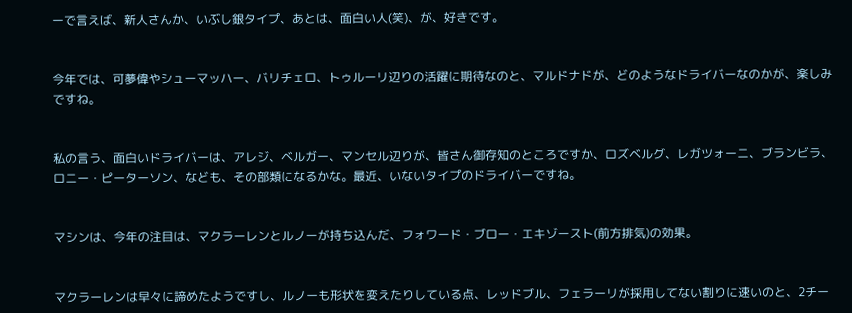ーで言えば、新人さんか、いぶし銀タイプ、あとは、面白い人(笑)、が、好きです。


今年では、可夢偉やシューマッハー、バリチェロ、トゥルーリ辺りの活躍に期待なのと、マルドナドが、どのようなドライバーなのかが、楽しみですね。


私の言う、面白いドライバーは、アレジ、ベルガー、マンセル辺りが、皆さん御存知のところですか、ロズベルグ、レガツォーニ、ブランビラ、ロニー・ピーターソン、なども、その部類になるかな。最近、いないタイプのドライバーですね。


マシンは、今年の注目は、マクラーレンとルノーが持ち込んだ、フォワード・ブロー・エキゾースト(前方排気)の効果。


マクラーレンは早々に諦めたようですし、ルノーも形状を変えたりしている点、レッドブル、フェラーリが採用してない割りに速いのと、2チー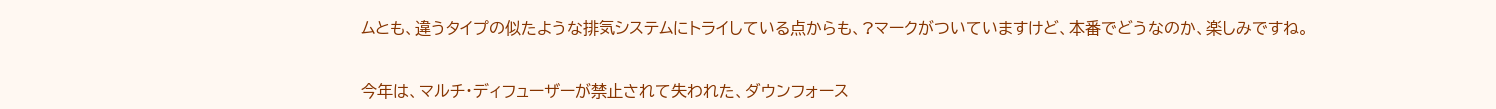ムとも、違うタイプの似たような排気システムにトライしている点からも、?マークがついていますけど、本番でどうなのか、楽しみですね。


今年は、マルチ・ディフューザーが禁止されて失われた、ダウンフォース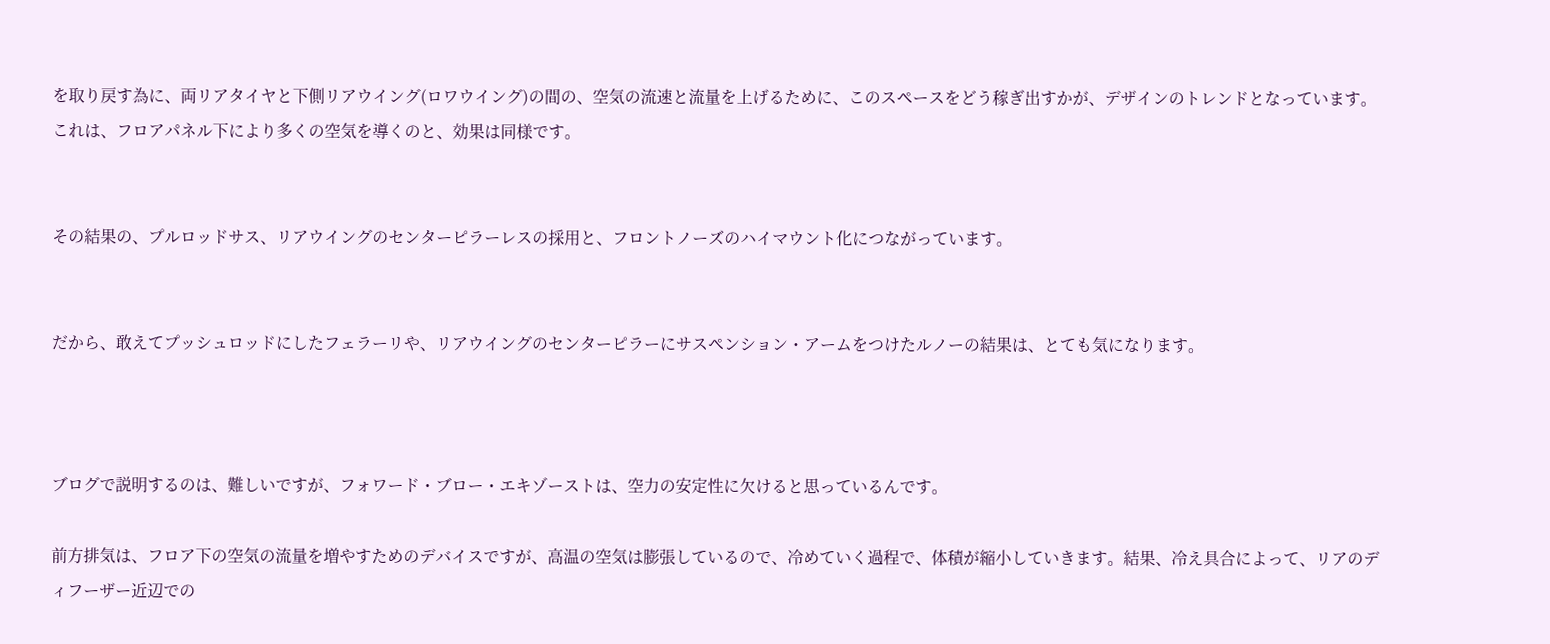を取り戻す為に、両リアタイヤと下側リアウイング(ロワウイング)の間の、空気の流速と流量を上げるために、このスペースをどう稼ぎ出すかが、デザインのトレンドとなっています。これは、フロアパネル下により多くの空気を導くのと、効果は同様です。


その結果の、プルロッドサス、リアウイングのセンターピラーレスの採用と、フロントノーズのハイマウント化につながっています。


だから、敢えてプッシュロッドにしたフェラーリや、リアウイングのセンターピラーにサスペンション・アームをつけたルノーの結果は、とても気になります。



ブログで説明するのは、難しいですが、フォワード・ブロー・エキゾーストは、空力の安定性に欠けると思っているんです。

前方排気は、フロア下の空気の流量を増やすためのデバイスですが、高温の空気は膨張しているので、冷めていく過程で、体積が縮小していきます。結果、冷え具合によって、リアのディフーザー近辺での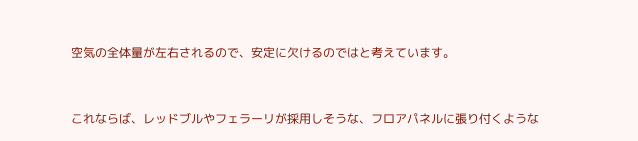空気の全体量が左右されるので、安定に欠けるのではと考えています。


これならば、レッドブルやフェラーリが採用しそうな、フロアパネルに張り付くような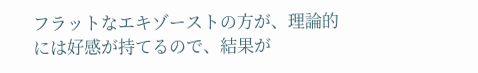フラットなエキゾーストの方が、理論的には好感が持てるので、結果が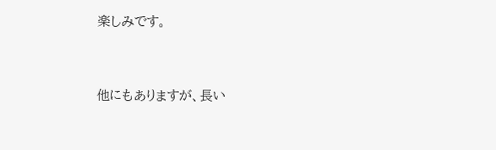楽しみです。


他にもありますが、長い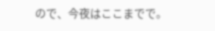ので、今夜はここまでで。